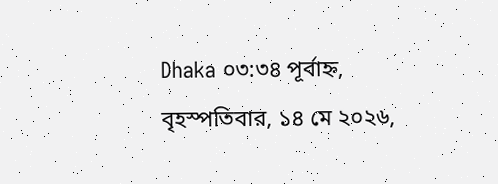Dhaka ০৩:৩৪ পূর্বাহ্ন, বৃহস্পতিবার, ১৪ মে ২০২৬,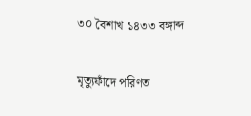৩০ বৈশাখ ১৪৩৩ বঙ্গাব্দ

মৃত্যুফাঁদে পরিণত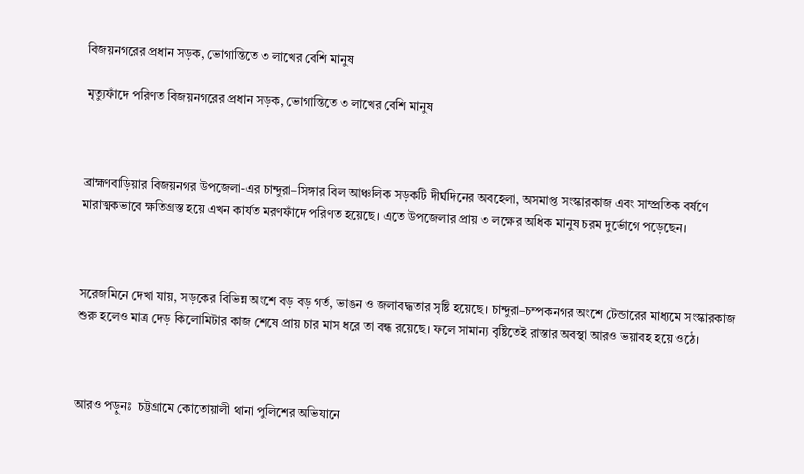বিজয়নগরের প্রধান সড়ক, ভোগান্তিতে ৩ লাখের বেশি মানুষ

মৃত্যুফাঁদে পরিণত বিজয়নগরের প্রধান সড়ক, ভোগান্তিতে ৩ লাখের বেশি মানুষ



ব্রাহ্মণবাড়িয়ার বিজয়নগর উপজেলা-এর চান্দুরা–সিঙ্গার বিল আঞ্চলিক সড়কটি দীর্ঘদিনের অবহেলা, অসমাপ্ত সংস্কারকাজ এবং সাম্প্রতিক বর্ষণে মারাত্মকভাবে ক্ষতিগ্রস্ত হয়ে এখন কার্যত মরণফাঁদে পরিণত হয়েছে। এতে উপজেলার প্রায় ৩ লক্ষের অধিক মানুষ চরম দুর্ভোগে পড়েছেন।



সরেজমিনে দেখা যায়, সড়কের বিভিন্ন অংশে বড় বড় গর্ত, ভাঙন ও জলাবদ্ধতার সৃষ্টি হয়েছে। চান্দুরা–চম্পকনগর অংশে টেন্ডারের মাধ্যমে সংস্কারকাজ শুরু হলেও মাত্র দেড় কিলোমিটার কাজ শেষে প্রায় চার মাস ধরে তা বন্ধ রয়েছে। ফলে সামান্য বৃষ্টিতেই রাস্তার অবস্থা আরও ভয়াবহ হয়ে ওঠে।



আরও পড়ুনঃ  চট্টগ্রামে কোতোয়ালী থানা পুলিশের অভিযানে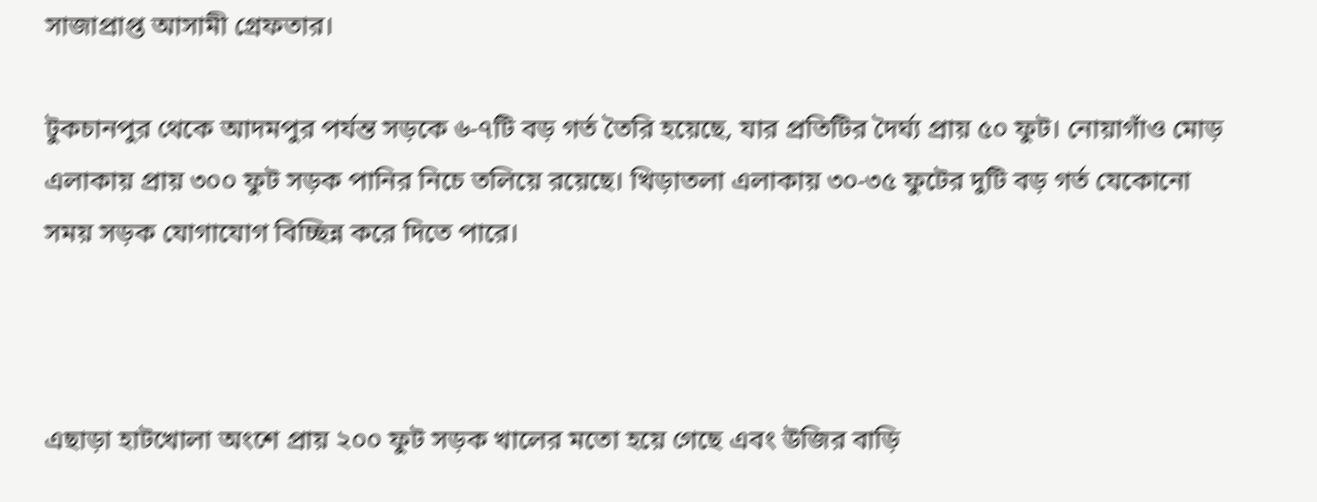সাজাপ্রাপ্ত আসামী গ্রেফতার।

টুকচানপুর থেকে আদমপুর পর্যন্ত সড়কে ৬-৭টি বড় গর্ত তৈরি হয়েছে, যার প্রতিটির দৈর্ঘ্য প্রায় ৫০ ফুট। নোয়াগাঁও মোড় এলাকায় প্রায় ৩০০ ফুট সড়ক পানির নিচে তলিয়ে রয়েছে। খিড়াতলা এলাকায় ৩০-৩৫ ফুটের দুটি বড় গর্ত যেকোনো সময় সড়ক যোগাযোগ বিচ্ছিন্ন করে দিতে পারে।



এছাড়া হাটখোলা অংশে প্রায় ২০০ ফুট সড়ক খালের মতো হয়ে গেছে এবং উজির বাড়ি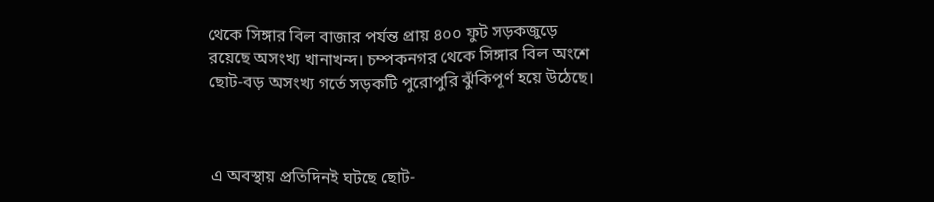থেকে সিঙ্গার বিল বাজার পর্যন্ত প্রায় ৪০০ ফুট সড়কজুড়ে রয়েছে অসংখ্য খানাখন্দ। চম্পকনগর থেকে সিঙ্গার বিল অংশে ছোট-বড় অসংখ্য গর্তে সড়কটি পুরোপুরি ঝুঁকিপূর্ণ হয়ে উঠেছে।



এ অবস্থায় প্রতিদিনই ঘটছে ছোট-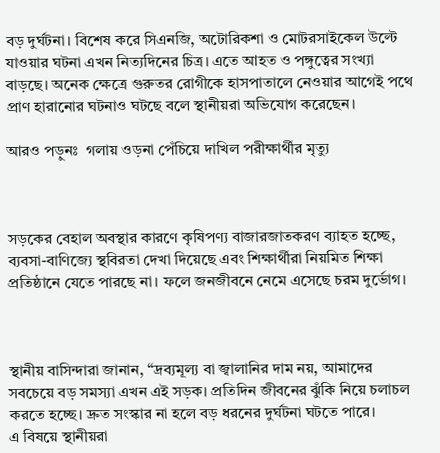বড় দুর্ঘটনা। বিশেষ করে সিএনজি, অটোরিকশা ও মোটরসাইকেল উল্টে যাওয়ার ঘটনা এখন নিত্যদিনের চিত্র। এতে আহত ও পঙ্গুত্বের সংখ্যা বাড়ছে। অনেক ক্ষেত্রে গুরুতর রোগীকে হাসপাতালে নেওয়ার আগেই পথে প্রাণ হারানোর ঘটনাও ঘটছে বলে স্থানীয়রা অভিযোগ করেছেন।

আরও পড়ুনঃ  গলায় ওড়না পেঁচিয়ে দাখিল পরীক্ষার্থীর মৃত্যু



সড়কের বেহাল অবস্থার কারণে কৃষিপণ্য বাজারজাতকরণ ব্যাহত হচ্ছে, ব্যবসা-বাণিজ্যে স্থবিরতা দেখা দিয়েছে এবং শিক্ষার্থীরা নিয়মিত শিক্ষা প্রতিষ্ঠানে যেতে পারছে না। ফলে জনজীবনে নেমে এসেছে চরম দুর্ভোগ।



স্থানীয় বাসিন্দারা জানান, “দ্রব্যমূল্য বা জ্বালানির দাম নয়, আমাদের সবচেয়ে বড় সমস্যা এখন এই সড়ক। প্রতিদিন জীবনের ঝুঁকি নিয়ে চলাচল করতে হচ্ছে। দ্রুত সংস্কার না হলে বড় ধরনের দুর্ঘটনা ঘটতে পারে।
এ বিষয়ে স্থানীয়রা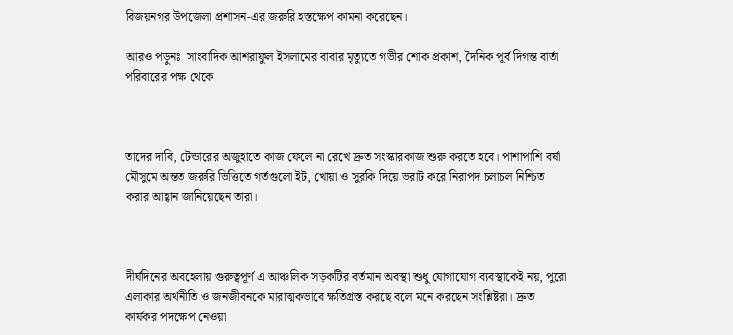বিজয়নগর উপজেলা প্রশাসন-এর জরুরি হস্তক্ষেপ কামনা করেছেন।

আরও পড়ুনঃ  সাংবাদিক আশরাফুল ইসলামের বাবার মৃত্যুতে গভীর শোক প্রকাশ, দৈনিক পূর্ব দিগন্ত বার্তা পরিবারের পক্ষ থেকে



তাদের দাবি, টেন্ডারের অজুহাতে কাজ ফেলে না রেখে দ্রুত সংস্কারকাজ শুরু করতে হবে। পাশাপাশি বর্ষা মৌসুমে অন্তত জরুরি ভিত্তিতে গর্তগুলো ইট, খোয়া ও সুরকি দিয়ে ভরাট করে নিরাপদ চলাচল নিশ্চিত করার আহ্বান জানিয়েছেন তারা।



দীর্ঘদিনের অবহেলায় গুরুত্বপূর্ণ এ আঞ্চলিক সড়কটির বর্তমান অবস্থা শুধু যোগাযোগ ব্যবস্থাকেই নয়, পুরো এলাকার অর্থনীতি ও জনজীবনকে মারাত্মকভাবে ক্ষতিগ্রস্ত করছে বলে মনে করছেন সংশ্লিষ্টরা। দ্রুত কার্যকর পদক্ষেপ নেওয়া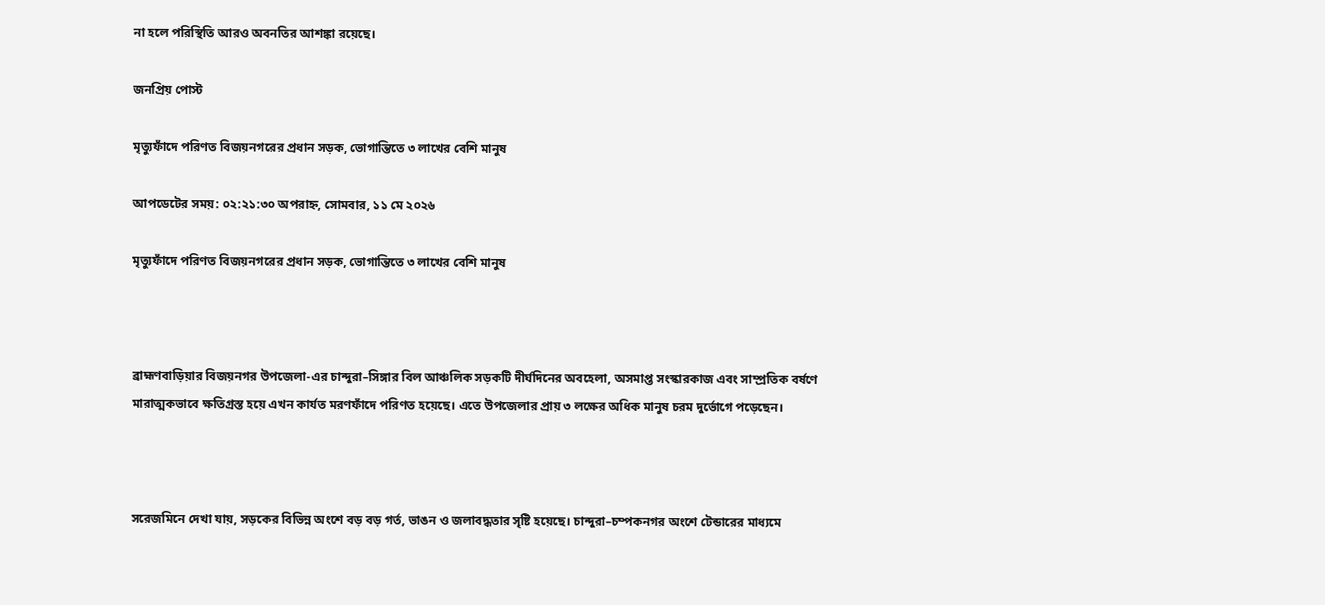না হলে পরিস্থিতি আরও অবনতির আশঙ্কা রয়েছে।

জনপ্রিয় পোস্ট

মৃত্যুফাঁদে পরিণত বিজয়নগরের প্রধান সড়ক, ভোগান্তিতে ৩ লাখের বেশি মানুষ

আপডেটের সময়: ০২:২১:৩০ অপরাহ্ন, সোমবার, ১১ মে ২০২৬

মৃত্যুফাঁদে পরিণত বিজয়নগরের প্রধান সড়ক, ভোগান্তিতে ৩ লাখের বেশি মানুষ



ব্রাহ্মণবাড়িয়ার বিজয়নগর উপজেলা-এর চান্দুরা–সিঙ্গার বিল আঞ্চলিক সড়কটি দীর্ঘদিনের অবহেলা, অসমাপ্ত সংস্কারকাজ এবং সাম্প্রতিক বর্ষণে মারাত্মকভাবে ক্ষতিগ্রস্ত হয়ে এখন কার্যত মরণফাঁদে পরিণত হয়েছে। এতে উপজেলার প্রায় ৩ লক্ষের অধিক মানুষ চরম দুর্ভোগে পড়েছেন।



সরেজমিনে দেখা যায়, সড়কের বিভিন্ন অংশে বড় বড় গর্ত, ভাঙন ও জলাবদ্ধতার সৃষ্টি হয়েছে। চান্দুরা–চম্পকনগর অংশে টেন্ডারের মাধ্যমে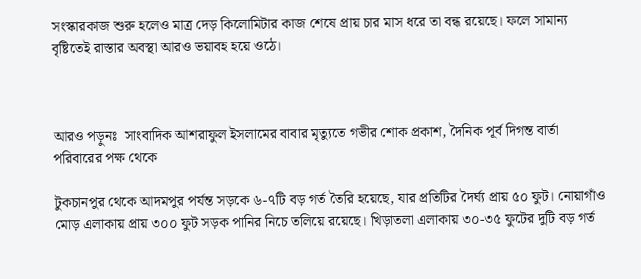সংস্কারকাজ শুরু হলেও মাত্র দেড় কিলোমিটার কাজ শেষে প্রায় চার মাস ধরে তা বন্ধ রয়েছে। ফলে সামান্য বৃষ্টিতেই রাস্তার অবস্থা আরও ভয়াবহ হয়ে ওঠে।



আরও পড়ুনঃ  সাংবাদিক আশরাফুল ইসলামের বাবার মৃত্যুতে গভীর শোক প্রকাশ, দৈনিক পূর্ব দিগন্ত বার্তা পরিবারের পক্ষ থেকে

টুকচানপুর থেকে আদমপুর পর্যন্ত সড়কে ৬-৭টি বড় গর্ত তৈরি হয়েছে, যার প্রতিটির দৈর্ঘ্য প্রায় ৫০ ফুট। নোয়াগাঁও মোড় এলাকায় প্রায় ৩০০ ফুট সড়ক পানির নিচে তলিয়ে রয়েছে। খিড়াতলা এলাকায় ৩০-৩৫ ফুটের দুটি বড় গর্ত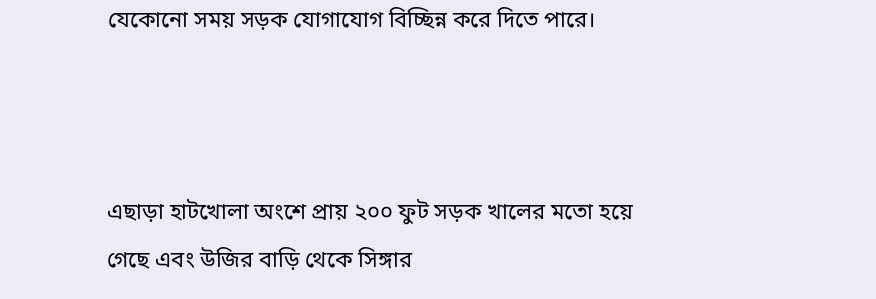যেকোনো সময় সড়ক যোগাযোগ বিচ্ছিন্ন করে দিতে পারে।



এছাড়া হাটখোলা অংশে প্রায় ২০০ ফুট সড়ক খালের মতো হয়ে গেছে এবং উজির বাড়ি থেকে সিঙ্গার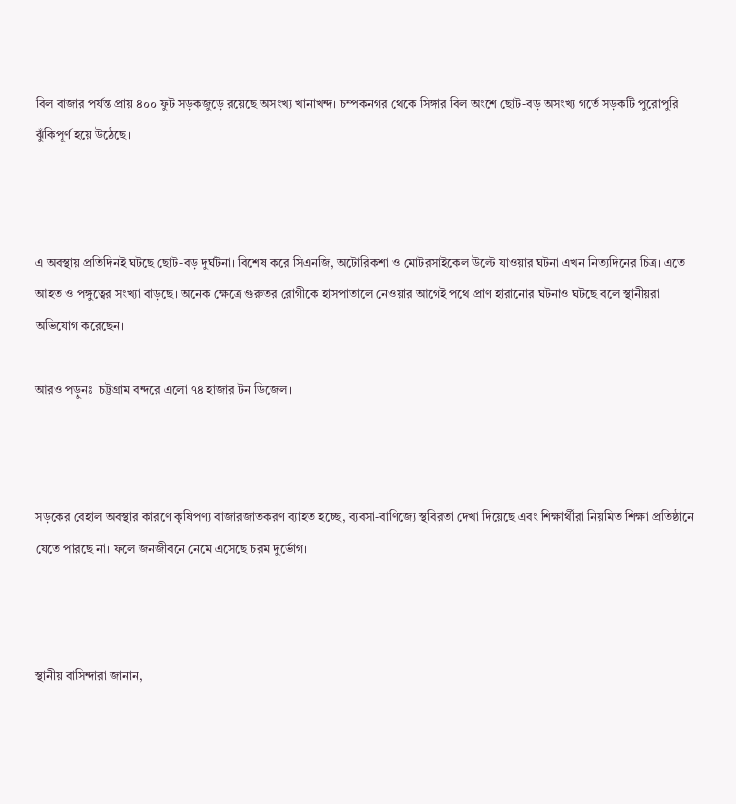বিল বাজার পর্যন্ত প্রায় ৪০০ ফুট সড়কজুড়ে রয়েছে অসংখ্য খানাখন্দ। চম্পকনগর থেকে সিঙ্গার বিল অংশে ছোট-বড় অসংখ্য গর্তে সড়কটি পুরোপুরি ঝুঁকিপূর্ণ হয়ে উঠেছে।



এ অবস্থায় প্রতিদিনই ঘটছে ছোট-বড় দুর্ঘটনা। বিশেষ করে সিএনজি, অটোরিকশা ও মোটরসাইকেল উল্টে যাওয়ার ঘটনা এখন নিত্যদিনের চিত্র। এতে আহত ও পঙ্গুত্বের সংখ্যা বাড়ছে। অনেক ক্ষেত্রে গুরুতর রোগীকে হাসপাতালে নেওয়ার আগেই পথে প্রাণ হারানোর ঘটনাও ঘটছে বলে স্থানীয়রা অভিযোগ করেছেন।

আরও পড়ুনঃ  চট্টগ্রাম বন্দরে এলো ৭৪ হাজার টন ডিজেল।



সড়কের বেহাল অবস্থার কারণে কৃষিপণ্য বাজারজাতকরণ ব্যাহত হচ্ছে, ব্যবসা-বাণিজ্যে স্থবিরতা দেখা দিয়েছে এবং শিক্ষার্থীরা নিয়মিত শিক্ষা প্রতিষ্ঠানে যেতে পারছে না। ফলে জনজীবনে নেমে এসেছে চরম দুর্ভোগ।



স্থানীয় বাসিন্দারা জানান,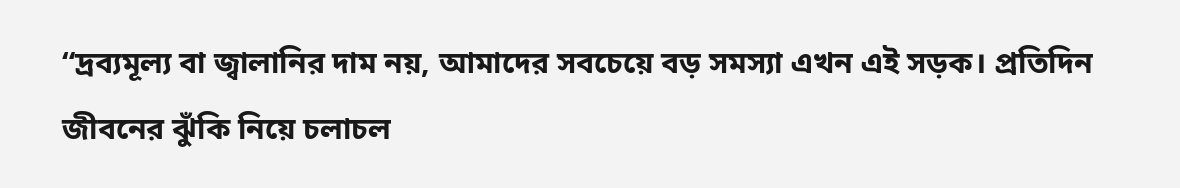“দ্রব্যমূল্য বা জ্বালানির দাম নয়, আমাদের সবচেয়ে বড় সমস্যা এখন এই সড়ক। প্রতিদিন জীবনের ঝুঁকি নিয়ে চলাচল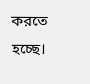করতে হচ্ছে।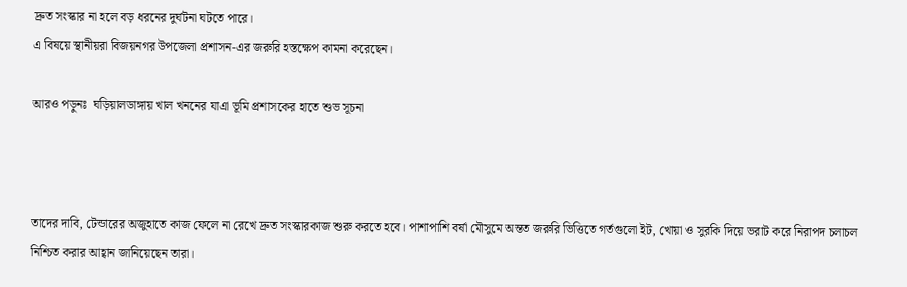দ্রুত সংস্কার না হলে বড় ধরনের দুর্ঘটনা ঘটতে পারে।
এ বিষয়ে স্থানীয়রা বিজয়নগর উপজেলা প্রশাসন-এর জরুরি হস্তক্ষেপ কামনা করেছেন।

আরও পড়ুনঃ  ঘড়িয়ালডাঙ্গায় খাল খননের যাএা ভূমি প্রশাসকের হাতে শুভ সূচনা



তাদের দাবি, টেন্ডারের অজুহাতে কাজ ফেলে না রেখে দ্রুত সংস্কারকাজ শুরু করতে হবে। পাশাপাশি বর্ষা মৌসুমে অন্তত জরুরি ভিত্তিতে গর্তগুলো ইট, খোয়া ও সুরকি দিয়ে ভরাট করে নিরাপদ চলাচল নিশ্চিত করার আহ্বান জানিয়েছেন তারা।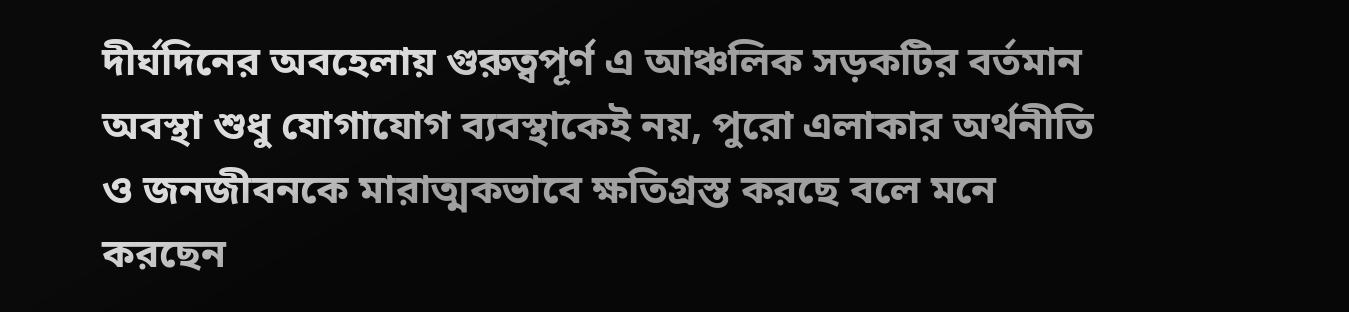দীর্ঘদিনের অবহেলায় গুরুত্বপূর্ণ এ আঞ্চলিক সড়কটির বর্তমান অবস্থা শুধু যোগাযোগ ব্যবস্থাকেই নয়, পুরো এলাকার অর্থনীতি ও জনজীবনকে মারাত্মকভাবে ক্ষতিগ্রস্ত করছে বলে মনে করছেন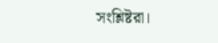সংশ্লিষ্টরা।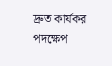দ্রুত কার্যকর পদক্ষেপ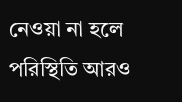নেওয়া না হলে পরিস্থিতি আরও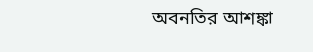অবনতির আশঙ্কা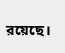রয়েছে।